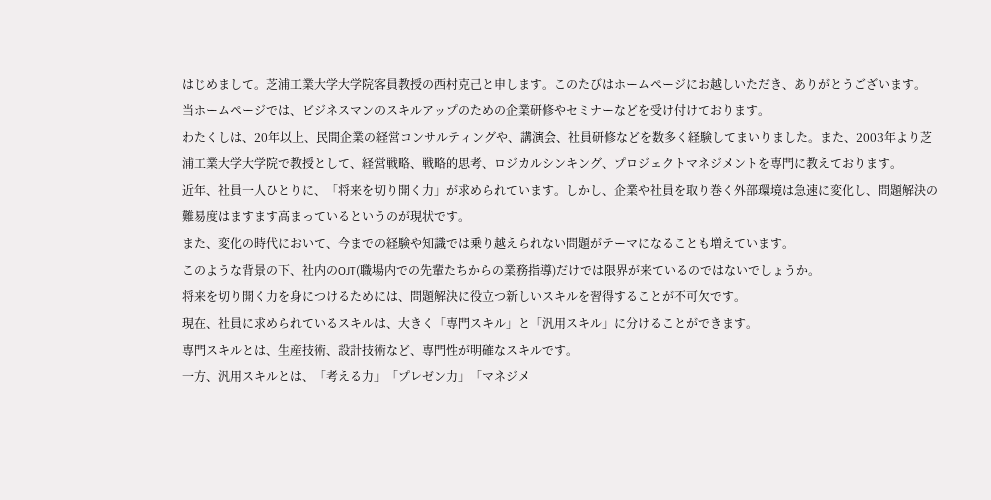はじめまして。芝浦工業大学大学院客員教授の西村克己と申します。このたびはホームページにお越しいただき、ありがとうございます。
当ホームページでは、ビジネスマンのスキルアップのための企業研修やセミナーなどを受け付けております。
わたくしは、20年以上、民間企業の経営コンサルティングや、講演会、社員研修などを数多く経験してまいりました。また、2003年より芝浦工業大学大学院で教授として、経営戦略、戦略的思考、ロジカルシンキング、プロジェクトマネジメントを専門に教えております。
近年、社員一人ひとりに、「将来を切り開く力」が求められています。しかし、企業や社員を取り巻く外部環境は急速に変化し、問題解決の難易度はますます高まっているというのが現状です。
また、変化の時代において、今までの経験や知識では乗り越えられない問題がテーマになることも増えています。
このような背景の下、社内のOJT(職場内での先輩たちからの業務指導)だけでは限界が来ているのではないでしょうか。
将来を切り開く力を身につけるためには、問題解決に役立つ新しいスキルを習得することが不可欠です。
現在、社員に求められているスキルは、大きく「専門スキル」と「汎用スキル」に分けることができます。
専門スキルとは、生産技術、設計技術など、専門性が明確なスキルです。
一方、汎用スキルとは、「考える力」「プレゼン力」「マネジメ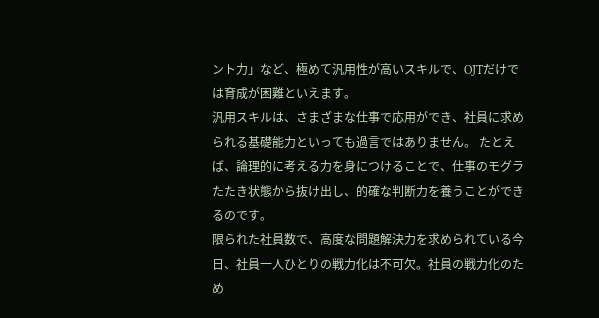ント力」など、極めて汎用性が高いスキルで、OJTだけでは育成が困難といえます。
汎用スキルは、さまざまな仕事で応用ができ、社員に求められる基礎能力といっても過言ではありません。 たとえば、論理的に考える力を身につけることで、仕事のモグラたたき状態から抜け出し、的確な判断力を養うことができるのです。
限られた社員数で、高度な問題解決力を求められている今日、社員一人ひとりの戦力化は不可欠。社員の戦力化のため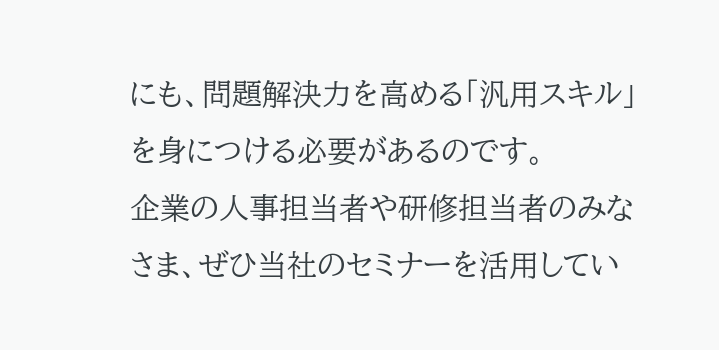にも、問題解決力を高める「汎用スキル」を身につける必要があるのです。
企業の人事担当者や研修担当者のみなさま、ぜひ当社のセミナーを活用してい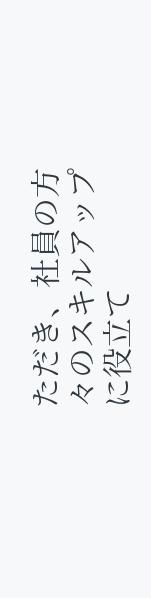ただき、社員の方々のスキルアップに役立て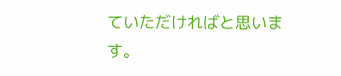ていただければと思います。